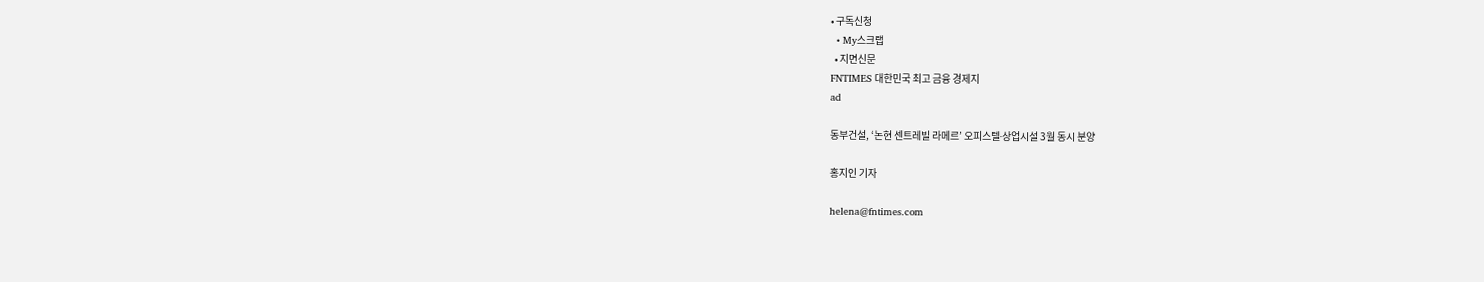• 구독신청
  • My스크랩
  • 지면신문
FNTIMES 대한민국 최고 금융 경제지
ad

동부건설, ‘논현 센트레빌 라메르’ 오피스텔∙상업시설 3월 동시 분양

홍지인 기자

helena@fntimes.com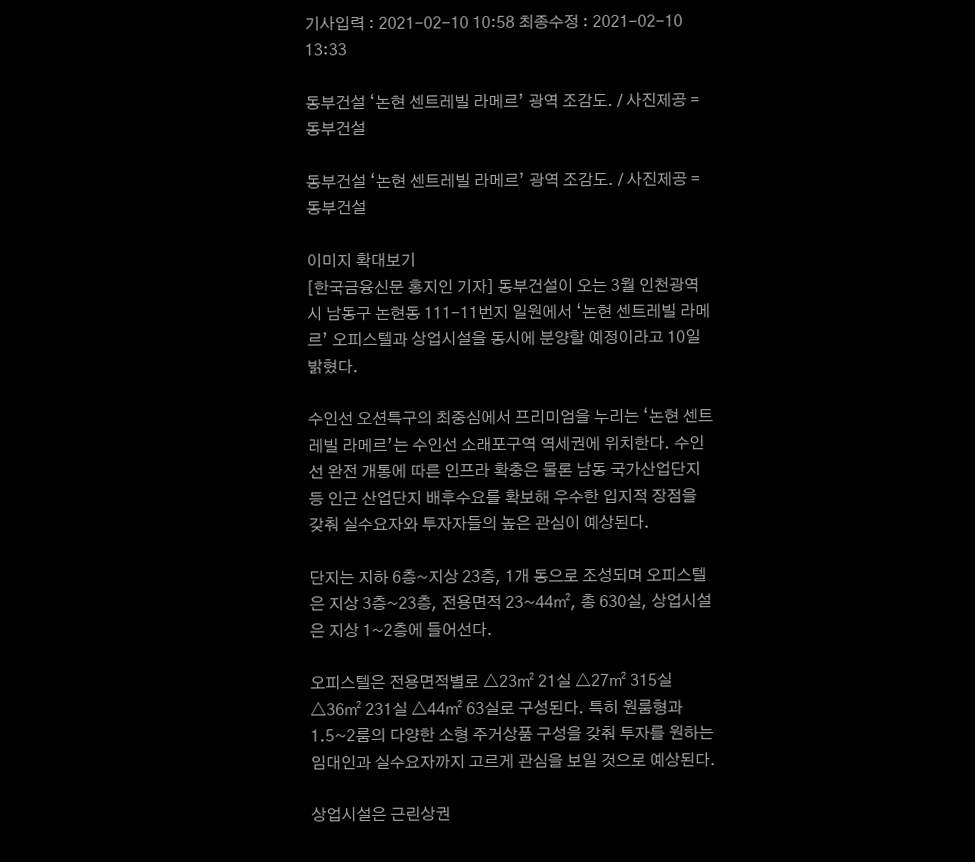기사입력 : 2021-02-10 10:58 최종수정 : 2021-02-10 13:33

동부건설 ‘논현 센트레빌 라메르’ 광역 조감도. / 사진제공 = 동부건설

동부건설 ‘논현 센트레빌 라메르’ 광역 조감도. / 사진제공 = 동부건설

이미지 확대보기
[한국금융신문 홍지인 기자] 동부건설이 오는 3월 인천광역시 남동구 논현동 111-11번지 일원에서 ‘논현 센트레빌 라메르’ 오피스텔과 상업시설을 동시에 분양할 예정이라고 10일 밝혔다.

수인선 오션특구의 최중심에서 프리미엄을 누리는 ‘논현 센트레빌 라메르’는 수인선 소래포구역 역세권에 위치한다. 수인선 완전 개통에 따른 인프라 확충은 물론 남동 국가산업단지 등 인근 산업단지 배후수요를 확보해 우수한 입지적 장점을 갖춰 실수요자와 투자자들의 높은 관심이 예상된다.

단지는 지하 6층~지상 23층, 1개 동으로 조성되며 오피스텔은 지상 3층~23층, 전용면적 23~44㎡, 총 630실, 상업시설은 지상 1~2층에 들어선다.

오피스텔은 전용면적별로 △23㎡ 21실 △27㎡ 315실 △36㎡ 231실 △44㎡ 63실로 구성된다. 특히 원룸형과 1.5~2룸의 다양한 소형 주거상품 구성을 갖춰 투자를 원하는 임대인과 실수요자까지 고르게 관심을 보일 것으로 예상된다.

상업시설은 근린상권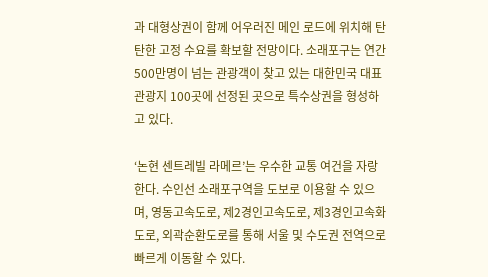과 대형상권이 함께 어우러진 메인 로드에 위치해 탄탄한 고정 수요를 확보할 전망이다. 소래포구는 연간 500만명이 넘는 관광객이 찾고 있는 대한민국 대표 관광지 100곳에 선정된 곳으로 특수상권을 형성하고 있다.

‘논현 센트레빌 라메르’는 우수한 교통 여건을 자랑한다. 수인선 소래포구역을 도보로 이용할 수 있으며, 영동고속도로, 제2경인고속도로, 제3경인고속화도로, 외곽순환도로를 통해 서울 및 수도권 전역으로 빠르게 이동할 수 있다.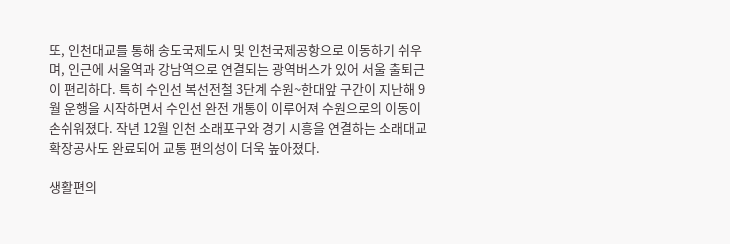또, 인천대교를 통해 송도국제도시 및 인천국제공항으로 이동하기 쉬우며, 인근에 서울역과 강남역으로 연결되는 광역버스가 있어 서울 출퇴근이 편리하다. 특히 수인선 복선전철 3단계 수원~한대앞 구간이 지난해 9월 운행을 시작하면서 수인선 완전 개통이 이루어져 수원으로의 이동이 손쉬워졌다. 작년 12월 인천 소래포구와 경기 시흥을 연결하는 소래대교 확장공사도 완료되어 교통 편의성이 더욱 높아졌다.

생활편의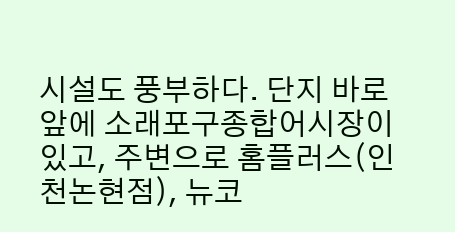시설도 풍부하다. 단지 바로 앞에 소래포구종합어시장이 있고, 주변으로 홈플러스(인천논현점), 뉴코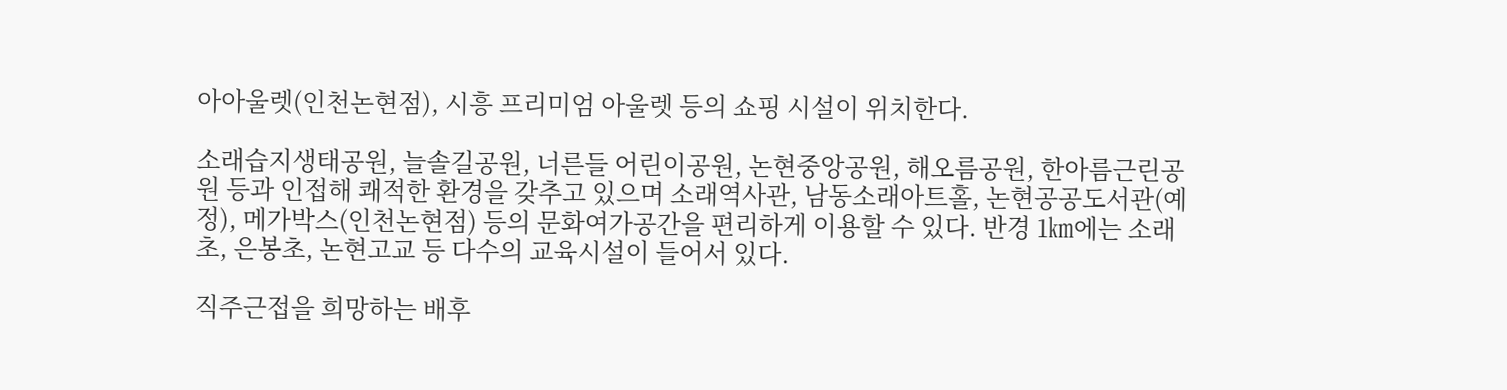아아울렛(인천논현점), 시흥 프리미엄 아울렛 등의 쇼핑 시설이 위치한다.

소래습지생태공원, 늘솔길공원, 너른들 어린이공원, 논현중앙공원, 해오름공원, 한아름근린공원 등과 인접해 쾌적한 환경을 갖추고 있으며 소래역사관, 남동소래아트홀, 논현공공도서관(예정), 메가박스(인천논현점) 등의 문화여가공간을 편리하게 이용할 수 있다. 반경 1㎞에는 소래초, 은봉초, 논현고교 등 다수의 교육시설이 들어서 있다.

직주근접을 희망하는 배후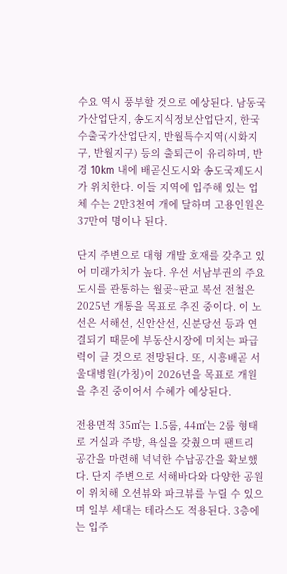수요 역시 풍부할 것으로 예상된다. 남동국가산업단지, 송도지식정보산업단지, 한국수출국가산업단지, 반월특수지역(시화지구, 반월지구) 등의 출퇴근이 유리하며, 반경 10km 내에 배곧신도시와 송도국제도시가 위치한다. 이들 지역에 입주해 있는 업체 수는 2만3천여 개에 달하며 고용인원은 37만여 명이나 된다.

단지 주변으로 대형 개발 호재를 갖추고 있어 미래가치가 높다. 우선 서남부권의 주요 도시를 관통하는 월곶~판교 복선 전철은 2025년 개통을 목표로 추진 중이다. 이 노선은 서해선, 신안산선, 신분당선 등과 연결되기 때문에 부동산시장에 미치는 파급력이 클 것으로 전망된다. 또, 시흥배곧 서울대병원(가칭)이 2026년을 목표로 개원을 추진 중이어서 수혜가 예상된다.

전용면적 35㎡는 1.5룸, 44㎡는 2룸 형태로 거실과 주방, 욕실을 갖췄으며 팬트리 공간을 마련해 넉넉한 수납공간을 확보했다. 단지 주변으로 서해바다와 다양한 공원이 위치해 오션뷰와 파크뷰를 누릴 수 있으며 일부 세대는 테라스도 적용된다. 3층에는 입주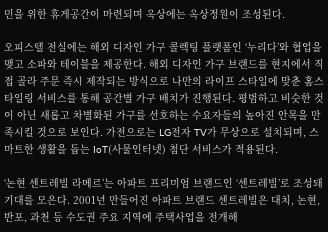민을 위한 휴게공간이 마련되며 옥상에는 옥상정원이 조성된다.

오피스텔 전실에는 해외 디자인 가구 콜렉팅 플랫폼인 ‘누리다’와 협업을 맺고 소파와 테이블을 제공한다. 해외 디자인 가구 브랜드를 현지에서 직접 골라 주문 즉시 제작되는 방식으로 나만의 라이프 스타일에 맞춘 홈스타일링 서비스를 통해 공간별 가구 배치가 진행된다. 평범하고 비슷한 것이 아닌 새롭고 차별화된 가구를 선호하는 수요자들의 높아진 안목을 만족시킬 것으로 보인다. 가전으로는 LG전자 TV가 무상으로 설치되며, 스마트한 생활을 돕는 IoT(사물인터넷) 첨단 서비스가 적용된다.

‘논현 센트레빌 라메르’는 아파트 프리미엄 브랜드인 ‘센트레빌’로 조성돼 기대를 모은다. 2001년 만들어진 아파트 브랜드 센트레빌은 대치, 논현, 반포, 과천 등 수도권 주요 지역에 주택사업을 전개해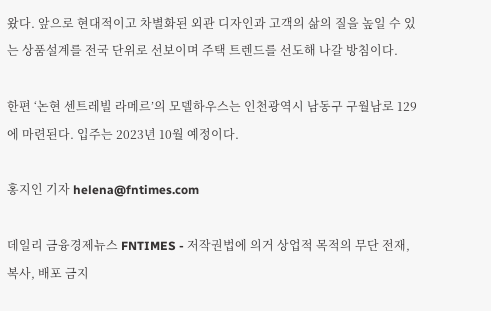왔다. 앞으로 현대적이고 차별화된 외관 디자인과 고객의 삶의 질을 높일 수 있는 상품설계를 전국 단위로 선보이며 주택 트렌드를 선도해 나갈 방침이다.

한편 ‘논현 센트레빌 라메르’의 모델하우스는 인천광역시 남동구 구월남로 129에 마련된다. 입주는 2023년 10월 예정이다.

홍지인 기자 helena@fntimes.com

데일리 금융경제뉴스 FNTIMES - 저작권법에 의거 상업적 목적의 무단 전재, 복사, 배포 금지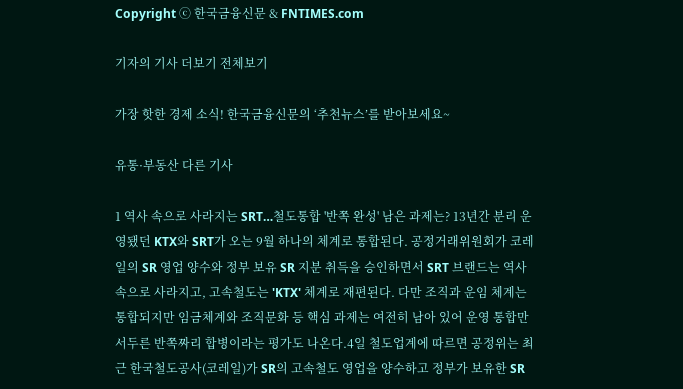Copyright ⓒ 한국금융신문 & FNTIMES.com

기자의 기사 더보기 전체보기

가장 핫한 경제 소식! 한국금융신문의 ‘추천뉴스’를 받아보세요~

유통·부동산 다른 기사

1 역사 속으로 사라지는 SRT…철도통합 '반쪽 완성' 남은 과제는? 13년간 분리 운영됐던 KTX와 SRT가 오는 9월 하나의 체계로 통합된다. 공정거래위원회가 코레일의 SR 영업 양수와 정부 보유 SR 지분 취득을 승인하면서 SRT 브랜드는 역사 속으로 사라지고, 고속철도는 'KTX' 체계로 재편된다. 다만 조직과 운임 체계는 통합되지만 임금체계와 조직문화 등 핵심 과제는 여전히 남아 있어 운영 통합만 서두른 반쪽짜리 합병이라는 평가도 나온다.4일 철도업계에 따르면 공정위는 최근 한국철도공사(코레일)가 SR의 고속철도 영업을 양수하고 정부가 보유한 SR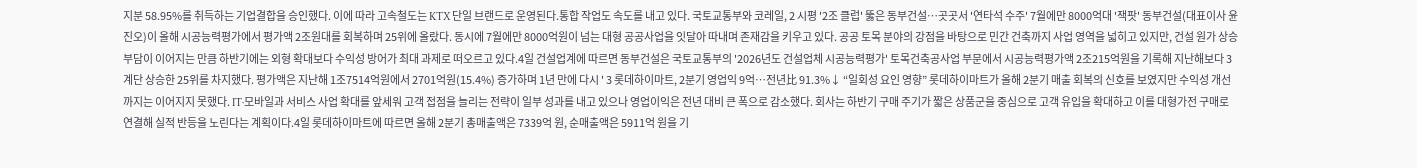지분 58.95%를 취득하는 기업결합을 승인했다. 이에 따라 고속철도는 KTX 단일 브랜드로 운영된다.통합 작업도 속도를 내고 있다. 국토교통부와 코레일, 2 시평 '2조 클럽' 뚫은 동부건설…곳곳서 '연타석 수주' 7월에만 8000억대 '잭팟' 동부건설(대표이사 윤진오)이 올해 시공능력평가에서 평가액 2조원대를 회복하며 25위에 올랐다. 동시에 7월에만 8000억원이 넘는 대형 공공사업을 잇달아 따내며 존재감을 키우고 있다. 공공 토목 분야의 강점을 바탕으로 민간 건축까지 사업 영역을 넓히고 있지만, 건설 원가 상승 부담이 이어지는 만큼 하반기에는 외형 확대보다 수익성 방어가 최대 과제로 떠오르고 있다.4일 건설업계에 따르면 동부건설은 국토교통부의 '2026년도 건설업체 시공능력평가' 토목건축공사업 부문에서 시공능력평가액 2조215억원을 기록해 지난해보다 3계단 상승한 25위를 차지했다. 평가액은 지난해 1조7514억원에서 2701억원(15.4%) 증가하며 1년 만에 다시 ' 3 롯데하이마트, 2분기 영업익 9억…전년比 91.3%↓ “일회성 요인 영향” 롯데하이마트가 올해 2분기 매출 회복의 신호를 보였지만 수익성 개선까지는 이어지지 못했다. IT·모바일과 서비스 사업 확대를 앞세워 고객 접점을 늘리는 전략이 일부 성과를 내고 있으나 영업이익은 전년 대비 큰 폭으로 감소했다. 회사는 하반기 구매 주기가 짧은 상품군을 중심으로 고객 유입을 확대하고 이를 대형가전 구매로 연결해 실적 반등을 노린다는 계획이다.4일 롯데하이마트에 따르면 올해 2분기 총매출액은 7339억 원, 순매출액은 5911억 원을 기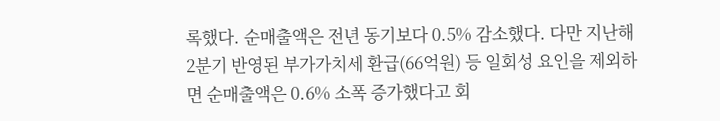록했다. 순매출액은 전년 동기보다 0.5% 감소했다. 다만 지난해 2분기 반영된 부가가치세 환급(66억원) 등 일회성 요인을 제외하면 순매출액은 0.6% 소폭 증가했다고 회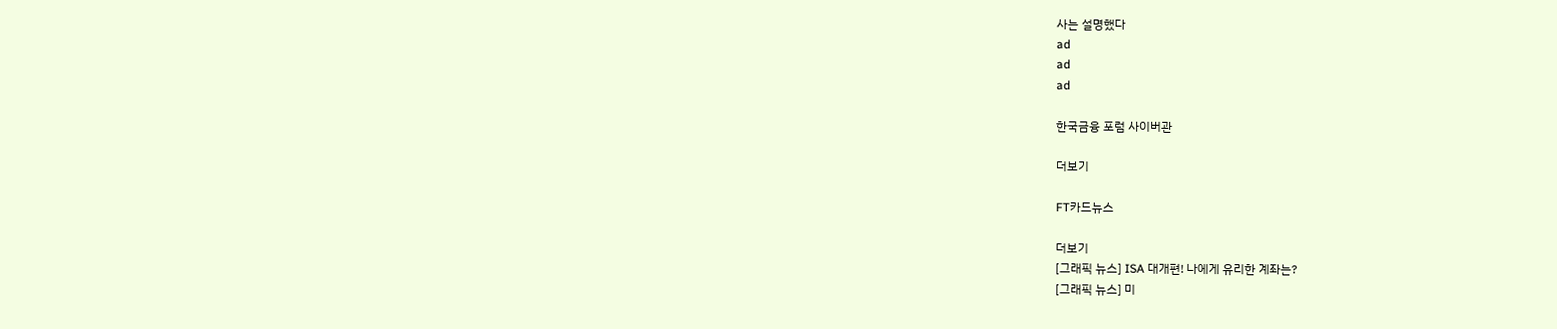사는 설명했다
ad
ad
ad

한국금융 포럼 사이버관

더보기

FT카드뉴스

더보기
[그래픽 뉴스] ISA 대개편! 나에게 유리한 계좌는?
[그래픽 뉴스] 미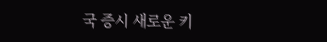국 증시 새로운 키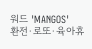워드 'MANGOS'
환전·로또·육아휴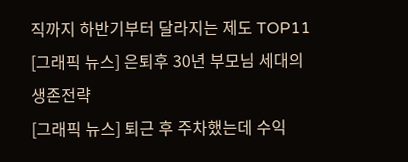직까지 하반기부터 달라지는 제도 TOP11
[그래픽 뉴스] 은퇴후 30년 부모님 세대의 생존전략
[그래픽 뉴스] 퇴근 후 주차했는데 수익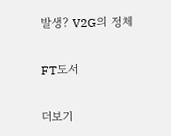발생? V2G의 정체

FT도서

더보기